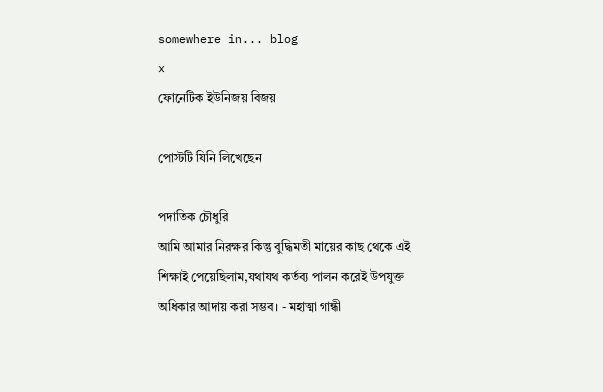somewhere in... blog
x
ফোনেটিক ইউনিজয় বিজয়

পোস্টটি যিনি লিখেছেন

পদাতিক চৌধুরি
আমি আমার নিরক্ষর কিন্তু বুদ্ধিমতী মায়ের কাছ থেকে এই শিক্ষাই পেয়েছিলাম,যথাযথ কর্তব্য পালন করেই উপযুক্ত অধিকার আদায় করা সম্ভব। - মহাত্মা গান্ধী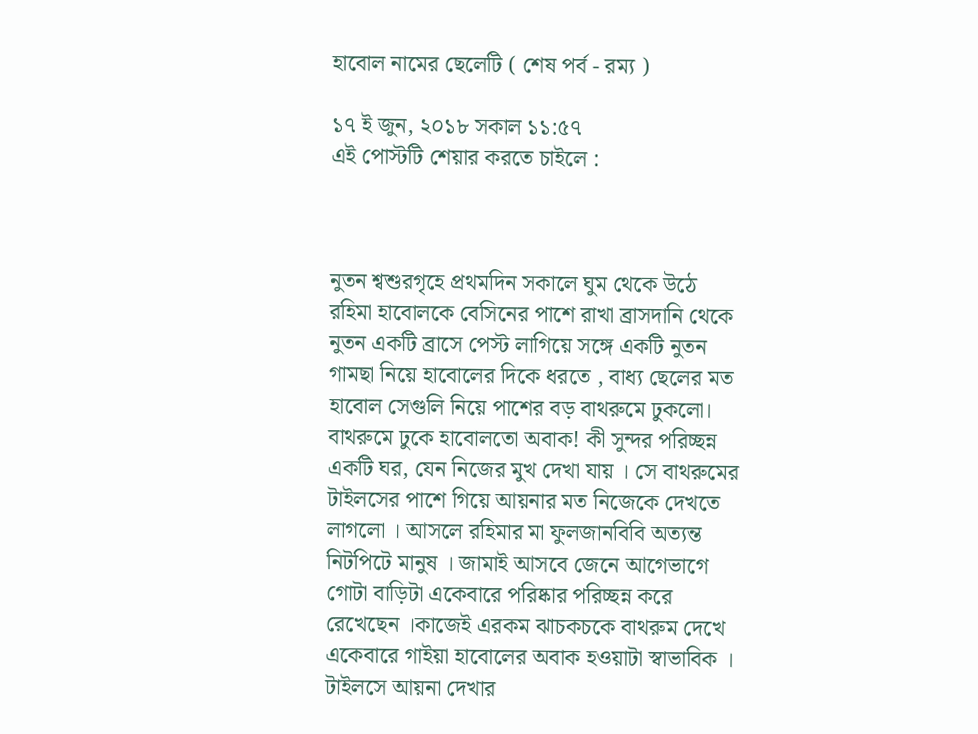হাবোল নামের ছেলেটি ( শেষ পর্ব - রম্য )

১৭ ই জুন, ২০১৮ সকাল ১১:৫৭
এই পোস্টটি শেয়ার করতে চাইলে :



নুতন শ্বশুরগৃহে প্রথমদিন সকালে ঘুম থেকে উঠে রহিমা হাবোলকে বেসিনের পাশে রাখা ব্রাসদানি থেকে নুতন একটি ব্রাসে পেস্ট লাগিয়ে সঙ্গে একটি নুতন গামছা নিয়ে হাবোলের দিকে ধরতে , বাধ্য ছেলের মত হাবোল সেগুলি নিয়ে পাশের বড় বাথরুমে ঢুকলো। বাথরুমে ঢুকে হাবোলতো অবাক! কী সুন্দর পরিচ্ছন্ন একটি ঘর, যেন নিজের মুখ দেখা যায় । সে বাথরুমের টাইলসের পাশে গিয়ে আয়নার মত নিজেকে দেখতে লাগলো । আসলে রহিমার মা ফুলজানবিবি অত্যন্ত নিটপিটে মানুষ । জামাই আসবে জেনে আগেভাগে গোটা বাড়িটা একেবারে পরিষ্কার পরিচ্ছন্ন করে রেখেছেন ।কাজেই এরকম ঝাচকচকে বাথরুম দেখে একেবারে গাইয়া হাবোলের অবাক হওয়াটা স্বাভাবিক । টাইলসে আয়না দেখার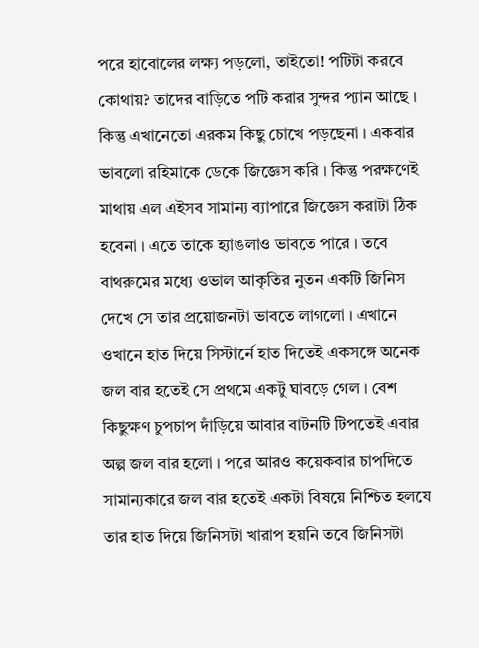পরে হাবোলের লক্ষ্য পড়লো, তাইতো! পটিটা করবে কোথায়? তাদের বাড়িতে পটি করার সুন্দর প্যান আছে । কিন্তু এখানেতো এরকম কিছু চোখে পড়ছেনা । একবার ভাবলো রহিমাকে ডেকে জিজ্ঞেস করি । কিন্তু পরক্ষণেই মাথায় এল এইসব সামান্য ব্যাপারে জিজ্ঞেস করাটা ঠিক হবেনা । এতে তাকে হ্যাঙলাও ভাবতে পারে । তবে বাথরুমের মধ্যে ওভাল আকৃতির নুতন একটি জিনিস দেখে সে তার প্রয়োজনটা ভাবতে লাগলো । এখানে ওখানে হাত দিয়ে সিস্টার্নে হাত দিতেই একসঙ্গে অনেক জল বার হতেই সে প্রথমে একটু ঘাবড়ে গেল । বেশ কিছুক্ষণ চুপচাপ দাঁড়িয়ে আবার বাটনটি টিপতেই এবার অল্প জল বার হলো । পরে আরও কয়েকবার চাপদিতে সামান্যকারে জল বার হতেই একটা বিষয়ে নিশ্চিত হলযে তার হাত দিয়ে জিনিসটা খারাপ হয়নি তবে জিনিসটা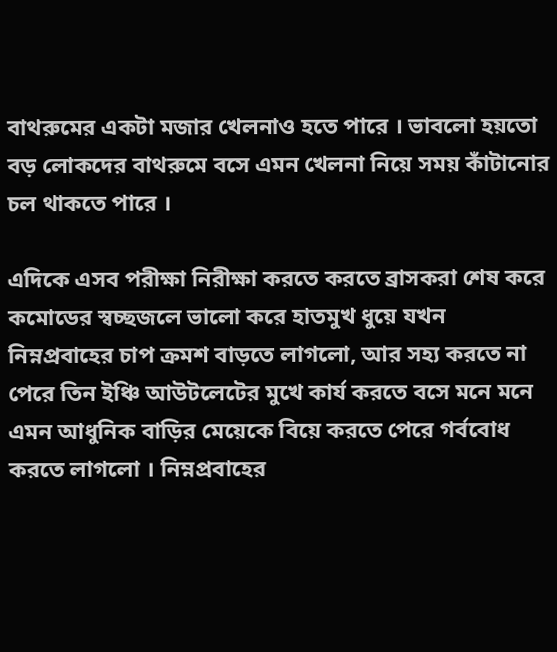বাথরুমের একটা মজার খেলনাও হতে পারে । ভাবলো হয়তো বড় লোকদের বাথরুমে বসে এমন খেলনা নিয়ে সময় কাঁটানোর চল থাকতে পারে ।

এদিকে এসব পরীক্ষা নিরীক্ষা করতে করতে ব্রাসকরা শেষ করে কমোডের স্বচ্ছজলে ভালো করে হাতমুখ ধুয়ে যখন নিম্নপ্রবাহের চাপ ক্রমশ বাড়তে লাগলো, আর সহ্য করতে না পেরে তিন ইঞ্চি আউটলেটের মুখে কার্য করতে বসে মনে মনে এমন আধুনিক বাড়ির মেয়েকে বিয়ে করতে পেরে গর্ববোধ করতে লাগলো । নিম্নপ্রবাহের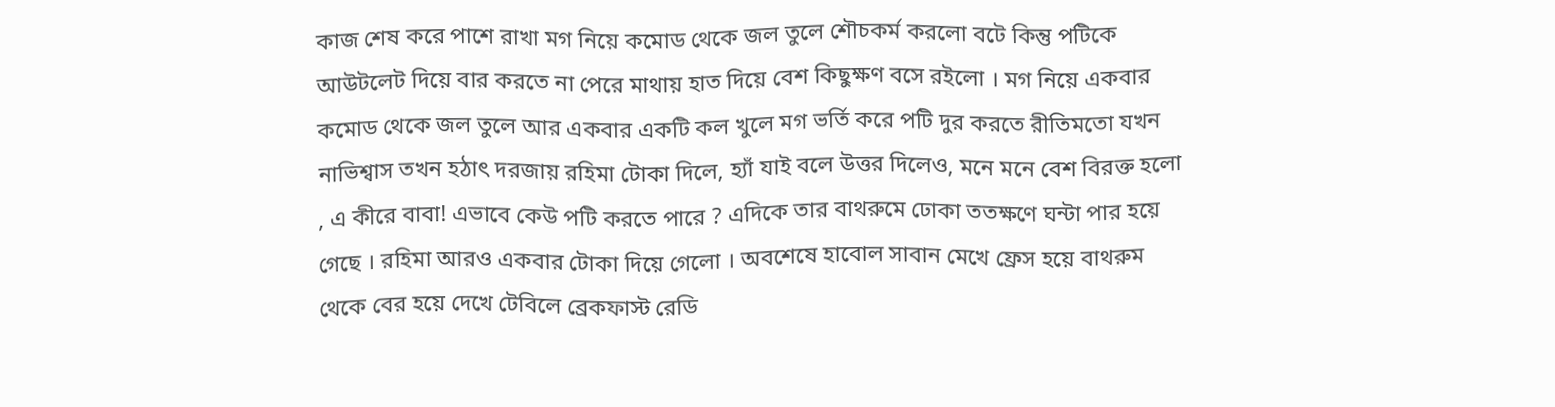কাজ শেষ করে পাশে রাখা মগ নিয়ে কমোড থেকে জল তুলে শৌচকর্ম করলো বটে কিন্তু পটিকে আউটলেট দিয়ে বার করতে না পেরে মাথায় হাত দিয়ে বেশ কিছুক্ষণ বসে রইলো । মগ নিয়ে একবার কমোড থেকে জল তুলে আর একবার একটি কল খুলে মগ ভর্তি করে পটি দুর করতে রীতিমতো যখন নাভিশ্বাস তখন হঠাৎ দরজায় রহিমা টোকা দিলে, হ্যাঁ যাই বলে উত্তর দিলেও, মনে মনে বেশ বিরক্ত হলো , এ কীরে বাবা! এভাবে কেউ পটি করতে পারে ? এদিকে তার বাথরুমে ঢোকা ততক্ষণে ঘন্টা পার হয়ে গেছে । রহিমা আরও একবার টোকা দিয়ে গেলো । অবশেষে হাবোল সাবান মেখে ফ্রেস হয়ে বাথরুম থেকে বের হয়ে দেখে টেবিলে ব্রেকফাস্ট রেডি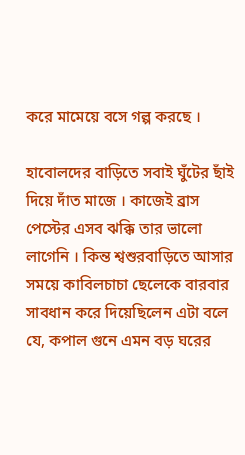করে মামেয়ে বসে গল্প করছে ।

হাবোলদের বাড়িতে সবাই ঘুঁটের ছাঁই দিয়ে দাঁত মাজে । কাজেই ব্রাস পেস্টের এসব ঝক্কি তার ভালো লাগেনি । কিন্ত শ্বশুরবাড়িতে আসার সময়ে কাবিলচাচা ছেলেকে বারবার সাবধান করে দিয়েছিলেন এটা বলে যে, কপাল গুনে এমন বড় ঘরের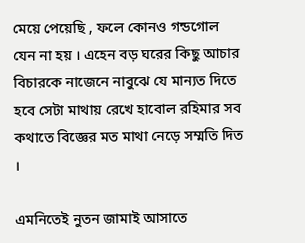মেয়ে পেয়েছি , ফলে কোনও গন্ডগোল যেন না হয় । এহেন বড় ঘরের কিছু আচার বিচারকে নাজেনে নাবুঝে যে মান্যত দিতে হবে সেটা মাথায় রেখে হাবোল রহিমার সব কথাতে বিজ্ঞের মত মাথা নেড়ে সম্মতি দিত ।

এমনিতেই নুতন জামাই আসাতে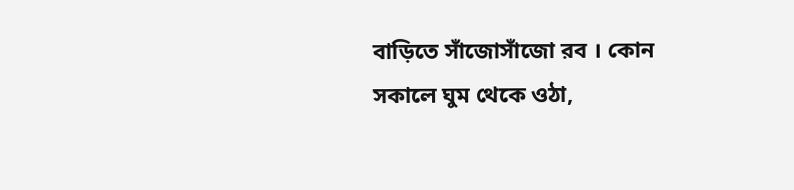বাড়িতে সাঁজোসাঁজো রব । কোন সকালে ঘুম থেকে ওঠা,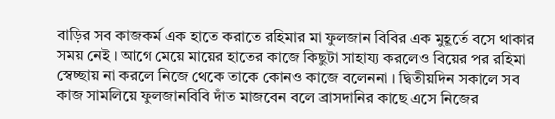বাড়ির সব কাজকর্ম এক হাতে করাতে রহিমার মা ফুলজান বিবির এক মুহূর্তে বসে থাকার সময় নেই । আগে মেয়ে মায়ের হাতের কাজে কিছুটা সাহায্য করলেও বিয়ের পর রহিমা স্বেচ্ছায় না করলে নিজে থেকে তাকে কোনও কাজে বলেননা । দ্বিতীয়দিন সকালে সব কাজ সামলিয়ে ফুলজানবিবি দাঁত মাজবেন বলে ব্রাসদানির কাছে এসে নিজের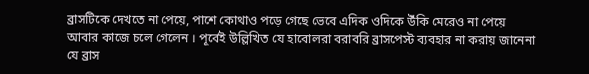ব্রাসটিকে দেখতে না পেয়ে, পাশে কোথাও পড়ে গেছে ভেবে এদিক ওদিকে উঁকি মেরেও না পেয়ে আবার কাজে চলে গেলেন । পূর্বেই উল্লিখিত যে হাবোলরা বরাবরি ব্রাসপেস্ট ব্যবহার না করায় জানেনা যে ব্রাস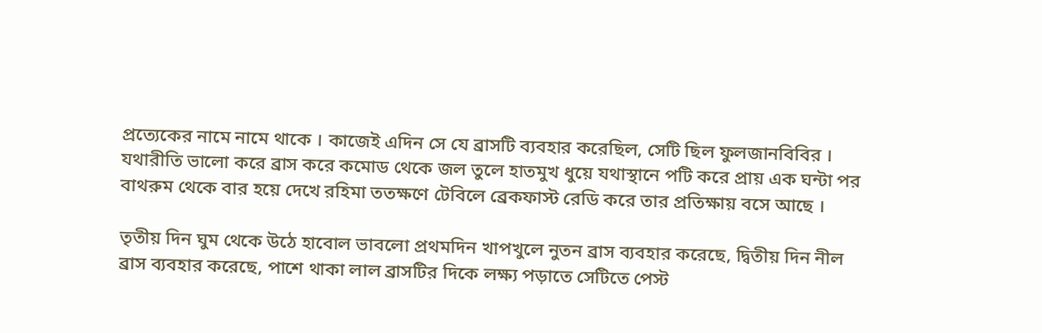প্রত্যেকের নামে নামে থাকে । কাজেই এদিন সে যে ব্রাসটি ব্যবহার করেছিল, সেটি ছিল ফুলজানবিবির । যথারীতি ভালো করে ব্রাস করে কমোড থেকে জল তুলে হাতমুখ ধুয়ে যথাস্থানে পটি করে প্রায় এক ঘন্টা পর বাথরুম থেকে বার হয়ে দেখে রহিমা ততক্ষণে টেবিলে ব্রেকফাস্ট রেডি করে তার প্রতিক্ষায় বসে আছে ।

তৃতীয় দিন ঘুম থেকে উঠে হাবোল ভাবলো প্রথমদিন খাপখুলে নুতন ব্রাস ব্যবহার করেছে, দ্বিতীয় দিন নীল ব্রাস ব্যবহার করেছে, পাশে থাকা লাল ব্রাসটির দিকে লক্ষ্য পড়াতে সেটিতে পেস্ট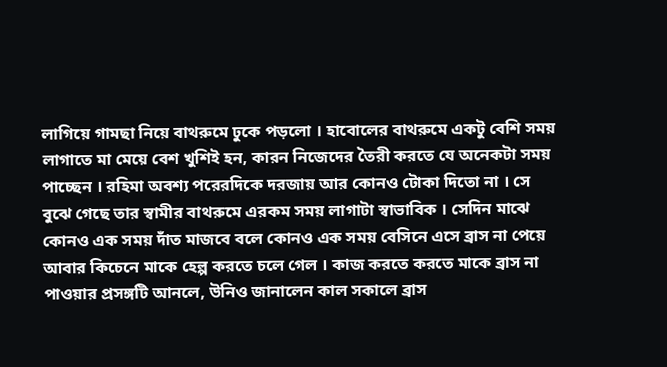লাগিয়ে গামছা নিয়ে বাথরুমে ঢুকে পড়লো । হাবোলের বাথরুমে একটু বেশি সময় লাগাতে মা মেয়ে বেশ খুশিই হন, কারন নিজেদের তৈরী করতে যে অনেকটা সময় পাচ্ছেন । রহিমা অবশ্য পরেরদিকে দরজায় আর কোনও টোকা দিতো না । সে বুঝে গেছে তার স্বামীর বাথরুমে এরকম সময় লাগাটা স্বাভাবিক । সেদিন মাঝে কোনও এক সময় দাঁত মাজবে বলে কোনও এক সময় বেসিনে এসে ব্রাস না পেয়ে আবার কিচেনে মাকে হেল্প করতে চলে গেল । কাজ করতে করতে মাকে ব্রাস না পাওয়ার প্রসঙ্গটি আনলে, উনিও জানালেন কাল সকালে ব্রাস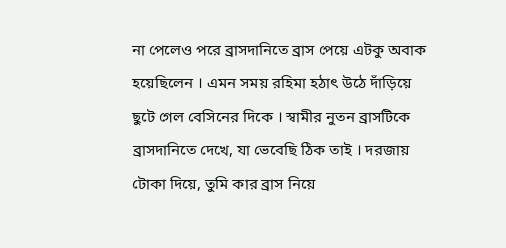না পেলেও পরে ব্রাসদানিতে ব্রাস পেয়ে এটকু অবাক হয়েছিলেন । এমন সময় রহিমা হঠাৎ উঠে দাঁড়িয়ে ছুটে গেল বেসিনের দিকে । স্বামীর নুতন ব্রাসটিকে ব্রাসদানিতে দেখে, যা ভেবেছি ঠিক তাই । দরজায় টোকা দিয়ে, তুমি কার ব্রাস নিয়ে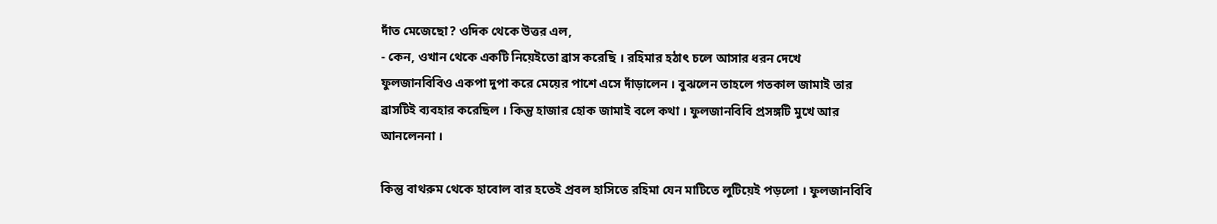দাঁত মেজেছো? ওদিক থেকে উত্তর এল,
- কেন, ওখান থেকে একটি নিয়েইতো ব্রাস করেছি । রহিমার হঠাৎ চলে আসার ধরন দেখে ফুলজানবিবিও একপা দুপা করে মেয়ের পাশে এসে দাঁড়ালেন । বুঝলেন তাহলে গতকাল জামাই তার ব্রাসটিই ব্যবহার করেছিল । কিন্তু হাজার হোক জামাই বলে কথা । ফুলজানবিবি প্রসঙ্গটি মুখে আর আনলেননা ।

কিন্তু বাথরুম থেকে হাবোল বার হতেই প্রবল হাসিতে রহিমা যেন মাটিতে লুটিয়েই পড়লো । ফুলজানবিবি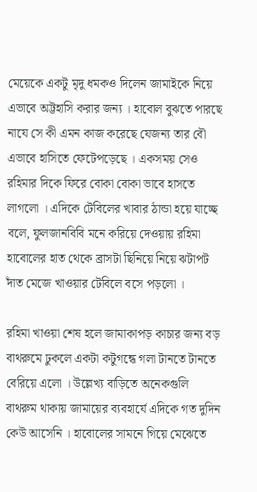মেয়েকে একটু মৃদু ধমকও দিলেন জামাইকে নিয়ে এভাবে অট্টহাসি করার জন্য । হাবোল বুঝতে পারছে নাযে সে কী এমন কাজ করেছে যেজন্য তার বৌ এভাবে হাসিতে ফেটেপড়েছে । একসময় সেও রহিমার দিকে ফিরে বোকা বোকা ভাবে হাসতে লাগলো । এদিকে টেবিলের খাবার ঠান্ডা হয়ে যাচ্ছে বলে, ফুলজানবিবি মনে করিয়ে দেওয়ায় রহিমা হাবোলের হাত থেকে ব্রাসটা ছিনিয়ে নিয়ে ঝটাপট দাঁত মেজে খাওয়ার টেবিলে বসে পড়লো ।

রহিমা খাওয়া শেষ হলে জামাকাপড় কাচার জন্য বড় বাথরুমে ঢুকলে একটা কটুগন্ধে গলা টানতে টানতে বেরিয়ে এলো । উল্লেখ্য বাড়িতে অনেকগুলি বাথরুম থাকায় জামায়ের ব্যবহার্যে এদিকে গত দুদিন কেউ আসেনি । হাবোলের সামনে গিয়ে মেঝেতে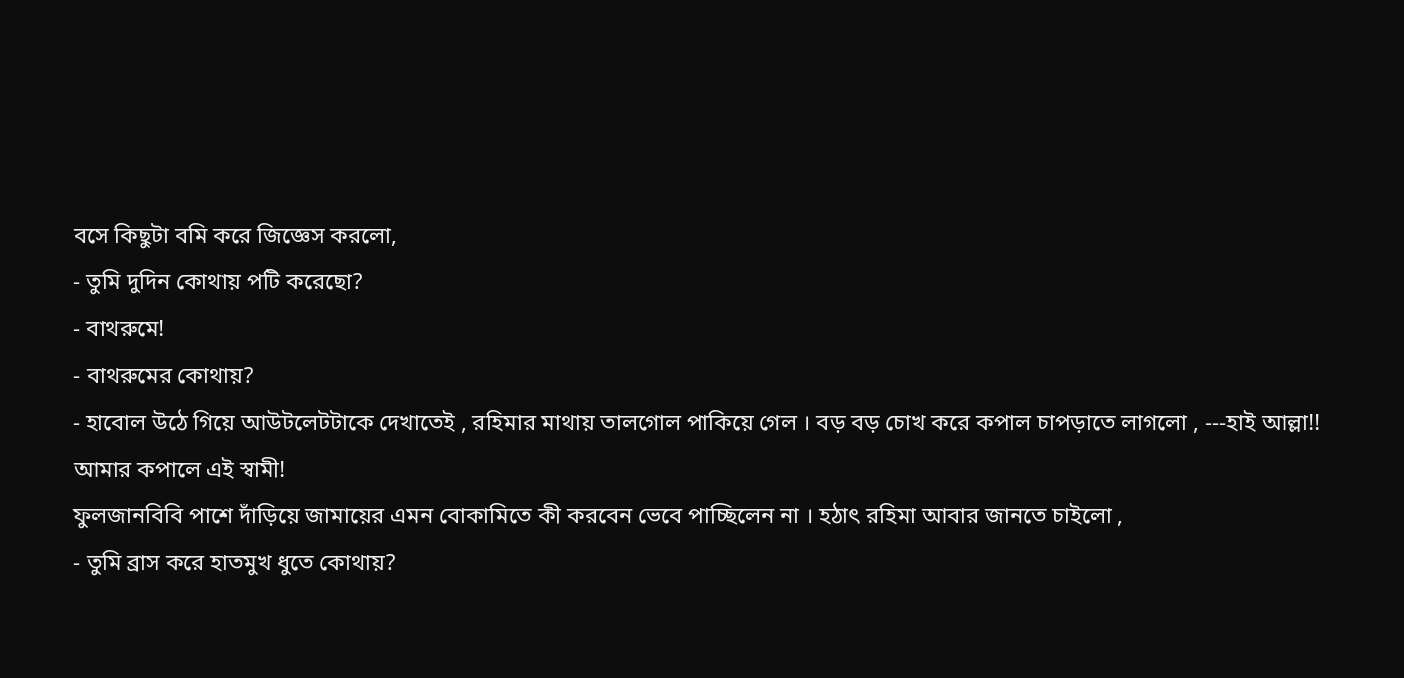বসে কিছুটা বমি করে জিজ্ঞেস করলো,
- তুমি দুদিন কোথায় পটি করেছো?
- বাথরুমে!
- বাথরুমের কোথায়?
- হাবোল উঠে গিয়ে আউটলেটটাকে দেখাতেই , রহিমার মাথায় তালগোল পাকিয়ে গেল । বড় বড় চোখ করে কপাল চাপড়াতে লাগলো , ---হাই আল্লা!! আমার কপালে এই স্বামী!
ফুলজানবিবি পাশে দাঁড়িয়ে জামায়ের এমন বোকামিতে কী করবেন ভেবে পাচ্ছিলেন না । হঠাৎ রহিমা আবার জানতে চাইলো ,
- তুমি ব্রাস করে হাতমুখ ধুতে কোথায়?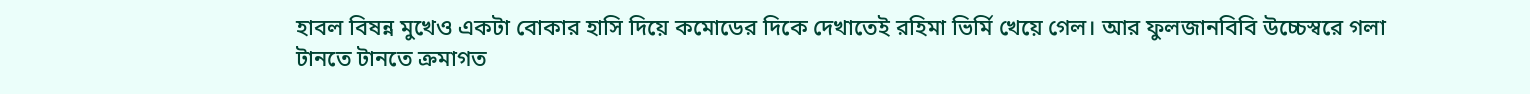হাবল বিষন্ন মুখেও একটা বোকার হাসি দিয়ে কমোডের দিকে দেখাতেই রহিমা ভির্মি খেয়ে গেল। আর ফুলজানবিবি উচ্চেস্বরে গলা টানতে টানতে ক্রমাগত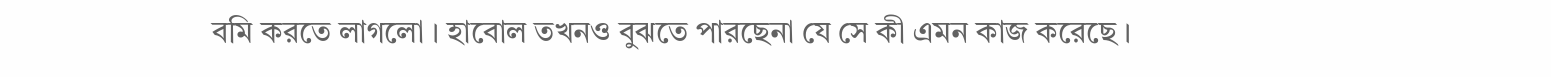বমি করতে লাগলো । হাবোল তখনও বুঝতে পারছেনা যে সে কী এমন কাজ করেছে ।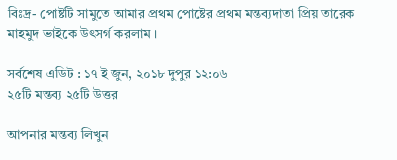বিঃদ্র- পোষ্টটি সামুতে আমার প্রথম পোষ্টের প্রথম মন্তব্যদাতা প্রিয় তারেক মাহমুদ ভাইকে উৎসর্গ করলাম ।

সর্বশেষ এডিট : ১৭ ই জুন, ২০১৮ দুপুর ১২:০৬
২৫টি মন্তব্য ২৫টি উত্তর

আপনার মন্তব্য লিখুন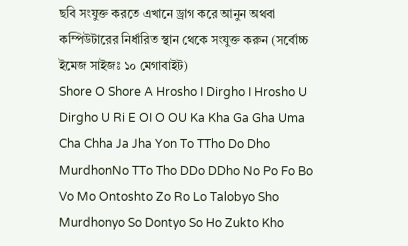ছবি সংযুক্ত করতে এখানে ড্রাগ করে আনুন অথবা কম্পিউটারের নির্ধারিত স্থান থেকে সংযুক্ত করুন (সর্বোচ্চ ইমেজ সাইজঃ ১০ মেগাবাইট)
Shore O Shore A Hrosho I Dirgho I Hrosho U Dirgho U Ri E OI O OU Ka Kha Ga Gha Uma Cha Chha Ja Jha Yon To TTho Do Dho MurdhonNo TTo Tho DDo DDho No Po Fo Bo Vo Mo Ontoshto Zo Ro Lo Talobyo Sho Murdhonyo So Dontyo So Ho Zukto Kho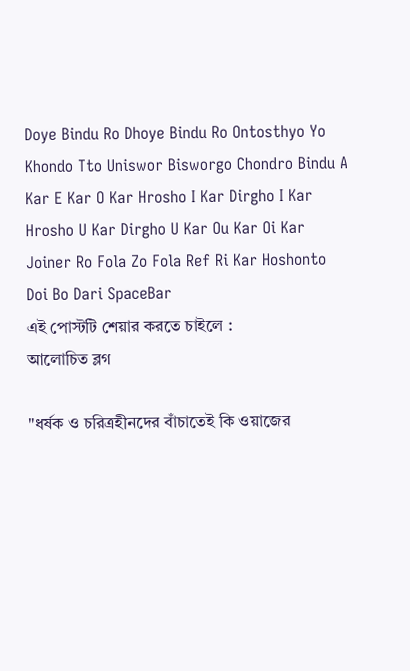Doye Bindu Ro Dhoye Bindu Ro Ontosthyo Yo Khondo Tto Uniswor Bisworgo Chondro Bindu A Kar E Kar O Kar Hrosho I Kar Dirgho I Kar Hrosho U Kar Dirgho U Kar Ou Kar Oi Kar Joiner Ro Fola Zo Fola Ref Ri Kar Hoshonto Doi Bo Dari SpaceBar
এই পোস্টটি শেয়ার করতে চাইলে :
আলোচিত ব্লগ

"ধর্ষক ও চরিত্রহীনদের বাঁচাতেই কি ওয়াজের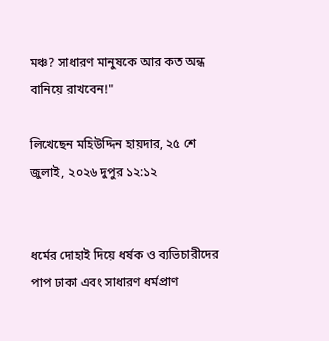মঞ্চ? সাধারণ মানুষকে আর কত অন্ধ বানিয়ে রাখবেন!"

লিখেছেন মহিউদ্দিন হায়দার, ২৫ শে জুলাই, ২০২৬ দুপুর ১২:১২


ধর্মের দোহাই দিয়ে ধর্ষক ও ব্যভিচারীদের পাপ ঢাকা এবং সাধারণ ধর্মপ্রাণ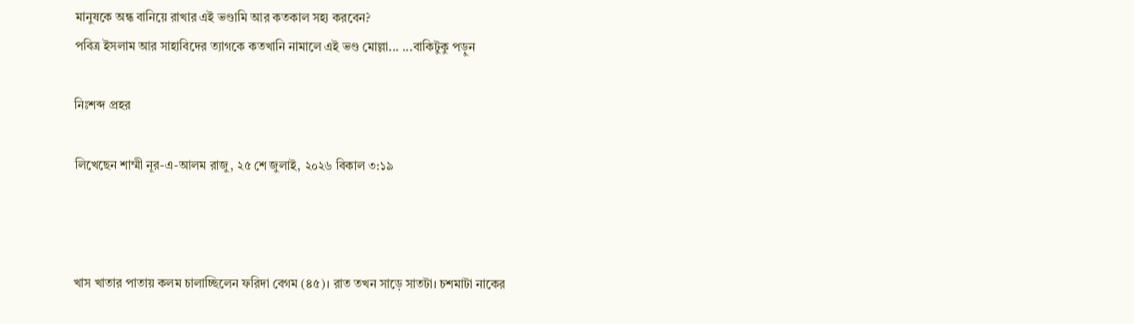মানুষকে অন্ধ বানিয়ে রাখার এই ভণ্ডামি আর কতকাল সহ্য করবেন?
পবিত্র ইসলাম আর সাহাবিদের ত্যাগকে কতখানি নামালে এই ভণ্ড মোল্লা... ...বাকিটুকু পড়ুন

নিঃশব্দ প্রহর

লিখেছেন শাম্মী নূর-এ-আলম রাজু, ২৫ শে জুলাই, ২০২৬ বিকাল ৩:১৯



খাস খাতার পাতায় কলম চালাচ্ছিলেন ফরিদা বেগম (৪৫)। রাত তখন সাড়ে সাতটা। চশমাটা নাকের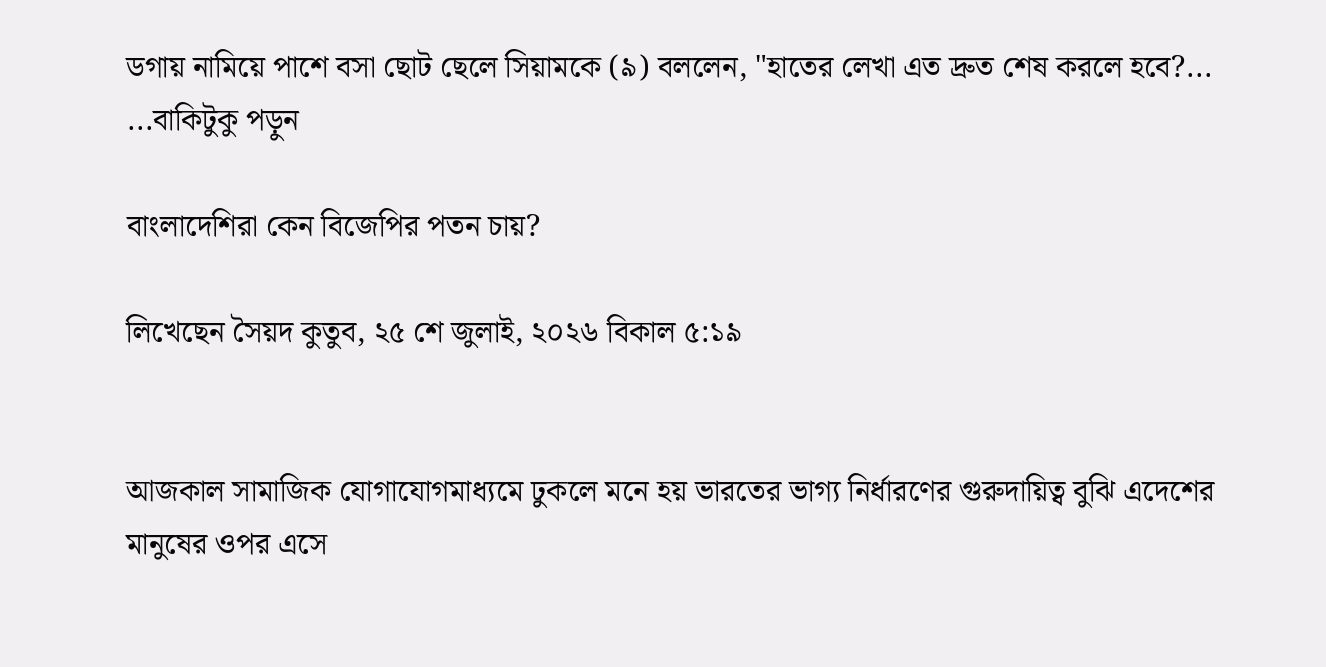ডগায় নামিয়ে পাশে বসা ছোট ছেলে সিয়ামকে (৯) বললেন, "হাতের লেখা এত দ্রুত শেষ করলে হবে?... ...বাকিটুকু পড়ুন

বাংলাদেশিরা কেন বিজেপির পতন চায়?

লিখেছেন সৈয়দ কুতুব, ২৫ শে জুলাই, ২০২৬ বিকাল ৫:১৯


আজকাল সামাজিক যোগাযোগমাধ্যমে ঢুকলে মনে হয় ভারতের ভাগ্য নির্ধারণের গুরুদায়িত্ব বুঝি এদেশের মানুষের ওপর এসে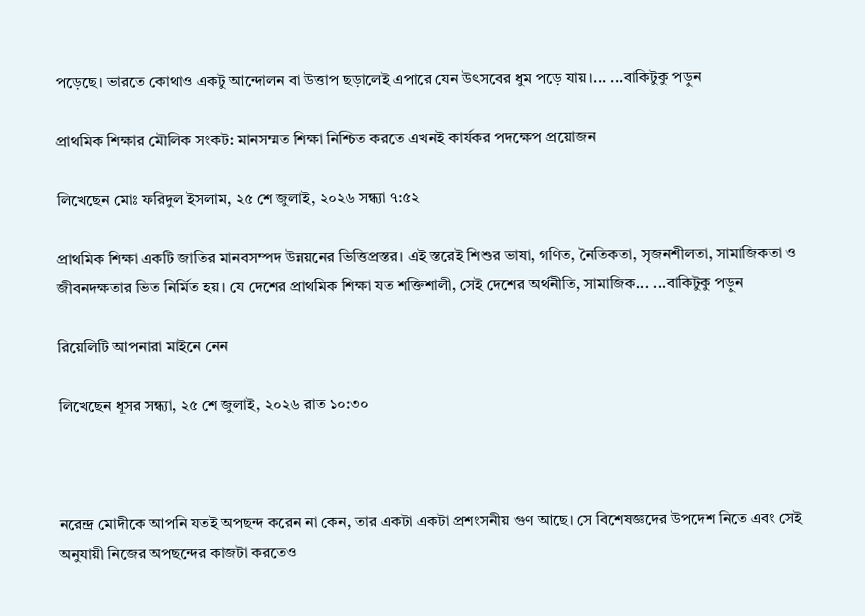পড়েছে। ভারতে কোথাও একটু আন্দোলন বা উত্তাপ ছড়ালেই এপারে যেন উৎসবের ধুম পড়ে যায়।... ...বাকিটুকু পড়ুন

প্রাথমিক শিক্ষার মৌলিক সংকট: মানসম্মত শিক্ষা নিশ্চিত করতে এখনই কার্যকর পদক্ষেপ প্রয়োজন

লিখেছেন মোঃ ফরিদুল ইসলাম, ২৫ শে জুলাই, ২০২৬ সন্ধ্যা ৭:৫২

প্রাথমিক শিক্ষা একটি জাতির মানবসম্পদ উন্নয়নের ভিত্তিপ্রস্তর। এই স্তরেই শিশুর ভাষা, গণিত, নৈতিকতা, সৃজনশীলতা, সামাজিকতা ও জীবনদক্ষতার ভিত নির্মিত হয়। যে দেশের প্রাথমিক শিক্ষা যত শক্তিশালী, সেই দেশের অর্থনীতি, সামাজিক... ...বাকিটুকু পড়ুন

রিয়েলিটি আপনারা মাইনে নেন

লিখেছেন ধূসর সন্ধ্যা, ২৫ শে জুলাই, ২০২৬ রাত ১০:৩০



নরেন্দ্র মোদীকে আপনি যতই অপছন্দ করেন না কেন, তার একটা একটা প্রশংসনীয় গুণ আছে। সে বিশেষজ্ঞদের উপদেশ নিতে এবং সেই অনুযায়ী নিজের অপছন্দের কাজটা করতেও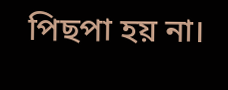পিছপা হয় না।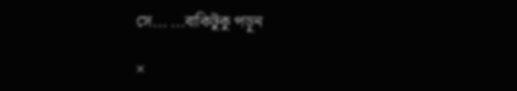সে... ...বাকিটুকু পড়ুন

×